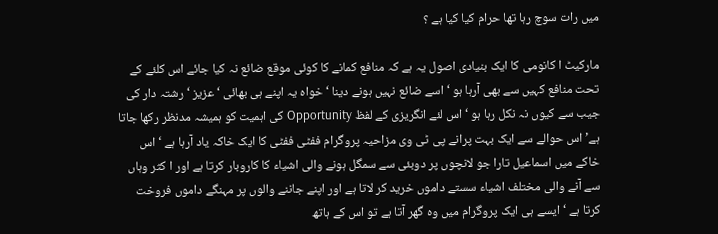میں رات سوچ رہا تھا حرام کیا کیا ہے ؟

مارکیٹ ا کانومی کا ایک بنیادی اصول یہ ہے کہ منافع کمانے کا کوئی موقع ضائع نہ کیا جائے اس کلئے کے تحت منافع کہیں سے بھی آرہا ہو ‘ اسے ضائع نہیں ہونے دینا ‘ خواہ یہ اپنے ہی بھائی ‘ عزیز ‘ رشتہ دار کی جیب سے کیوں نہ نکل رہا ہو ‘ اس لئے انگریزی کے لفظ Opportunity کی اہمیت کو ہمیشہ مدنظر رکھا جاتا ہے’ اس حوالے سے ایک بہت پرانے پی ٹی وی مزاحیہ پروگرام ففٹی ففٹی کا ایک خاکہ یاد آرہا ہے ‘ اس خاکے میں اسماعیل تارا جو لانچوں پر دوبئی سے سمگل ہونے والی اشیاء کا کاروبار کرتا ہے اور ا کثر وہاں سے آنے والی مختلف اشیاء سستے داموں خرید کر لاتا ہے اور اپنے جاننے والوں پر مہنگے داموں فروخت کرتا ہے ‘ ایسے ہی ایک پروگرام میں وہ گھر آتا ہے تو اس کے ہاتھ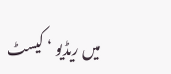میں ریڈیو ‘ کیسٹ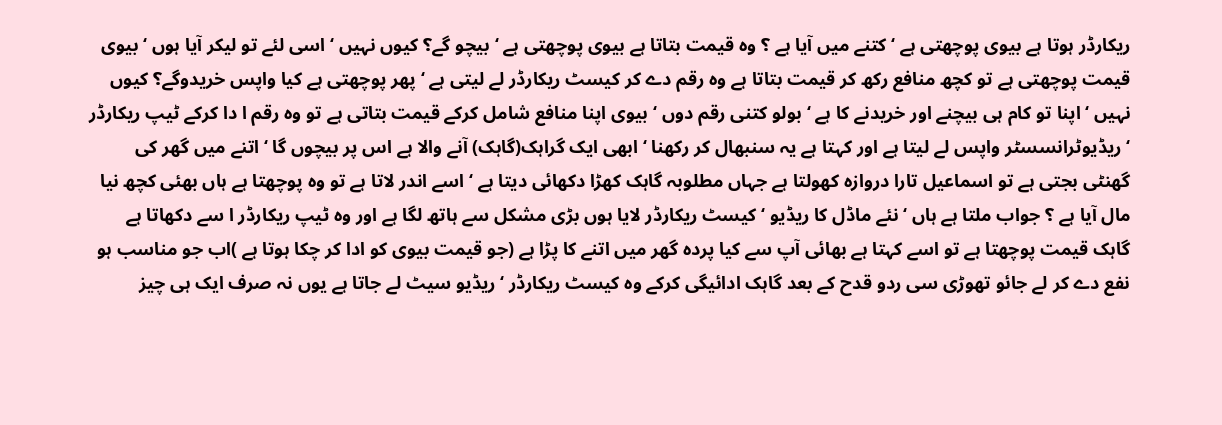ریکارڈر ہوتا ہے بیوی پوچھتی ہے ‘ کتنے میں آیا ہے ؟ وہ قیمت بتاتا ہے بیوی پوچھتی ہے ‘بیچو گے؟ کیوں نہیں ‘ اسی لئے تو لیکر آیا ہوں ‘ بیوی قیمت پوچھتی ہے تو کچھ منافع رکھ کر قیمت بتاتا ہے وہ رقم دے کر کیسٹ ریکارڈر لے لیتی ہے ‘ پھر پوچھتی ہے کیا واپس خریدوگے؟ کیوں نہیں ‘ اپنا تو کام ہی بیچنے اور خریدنے کا ہے ‘ بولو کتنی رقم دوں ‘ بیوی اپنا منافع شامل کرکے قیمت بتاتی ہے تو وہ رقم ا دا کرکے ٹیپ ریکارڈر ‘ ریڈیوٹرانسسٹر واپس لے لیتا ہے اور کہتا ہے یہ سنبھال کر رکھنا ‘ ابھی ایک گراہک(گاہک) آنے والا ہے اس پر بیچوں گا ‘ اتنے میں گھر کی گھنٹی بجتی ہے تو اسماعیل تارا دروازہ کھولتا ہے جہاں مطلوبہ گاہک کھڑا دکھائی دیتا ہے ‘ اسے اندر لاتا ہے تو وہ پوچھتا ہے ہاں بھئی کچھ نیا مال آیا ہے ؟ جواب ملتا ہے ہاں ‘ نئے ماڈل کا ریڈیو ‘ کیسٹ ریکارڈر لایا ہوں بڑی مشکل سے ہاتھ لگا ہے اور وہ ٹیپ ریکارڈر ا سے دکھاتا ہے گاہک قیمت پوچھتا ہے تو اسے کہتا ہے بھائی آپ سے کیا پردہ گھر میں اتنے کا پڑا ہے (جو قیمت بیوی کو ادا کر چکا ہوتا ہے )اب جو مناسب ہو نفع دے کر لے جائو تھوڑی سی ردو قدح کے بعد گاہک ادائیگی کرکے وہ کیسٹ ریکارڈر ‘ ریڈیو سیٹ لے جاتا ہے یوں نہ صرف ایک ہی چیز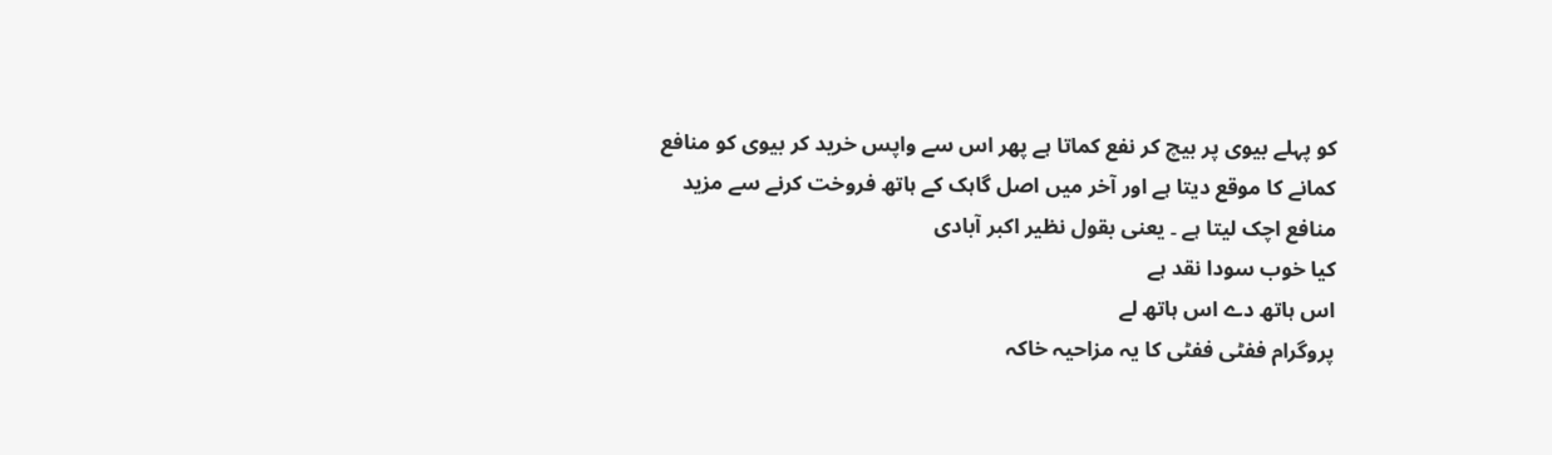کو پہلے بیوی پر بیچ کر نفع کماتا ہے پھر اس سے واپس خرید کر بیوی کو منافع کمانے کا موقع دیتا ہے اور آخر میں اصل گاہک کے ہاتھ فروخت کرنے سے مزید منافع اچک لیتا ہے ۔ یعنی بقول نظیر اکبر آبادی
کیا خوب سودا نقد ہے
اس ہاتھ دے اس ہاتھ لے
پروگرام ففٹی ففٹی کا یہ مزاحیہ خاکہ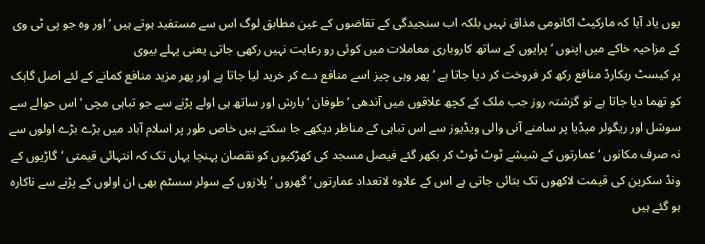یوں یاد آیا کہ مارکیٹ اکانومی مذاق نہیں بلکہ اب سنجیدگی کے تقاضوں کے عین مطابق لوگ اس سے مستفید ہوتے ہیں ‘ اور وہ جو پی ٹی وی کے مزاحیہ خاکے میں اپنوں ‘ پرایوں کے ساتھ کاروباری معاملات میں کوئی رو رعایت نہیں رکھی جاتی یعنی پہلے بیوی
پر کیسٹ ریکارڈ منافع رکھ کر فروخت کر دیا جاتا ہے ‘ پھر وہی چیز اسے منافع دے کر خرید لیا جاتا ہے اور پھر مزید منافع کمانے کے لئے اصل گاہک کو تھما دیا جاتا ہے تو گزشتہ روز جب ملک کے کچھ علاقوں میں آندھی ‘ طوفان ‘ بارش اور ساتھ ہی اولے پڑنے سے جو تباہی مچی ‘ اس حوالے سے سوشل اور ریگولر میڈیا پر سامنے آنی والی ویڈیوز سے اس تباہی کے مناظر دیکھے جا سکتے ہیں خاص طور پر اسلام آباد میں بڑے بڑے اولوں سے نہ صرف مکانوں ‘ عمارتوں کے شیشے ٹوٹ ٹوٹ کر بکھر گئے فیصل مسجد کی کھڑکیوں کو نقصان پہنچا یہاں تک کہ انتہائی قیمتی ‘گاڑیوں کے ونڈ سکرین کی قیمت لاکھوں تک بتائی جاتی ہے اس کے علاوہ لاتعداد عمارتوں ‘ گھروں ‘ پلازوں کے سولر سسٹم بھی ان اولوں کے پڑنے سے ناکارہ ہو گئے ہیں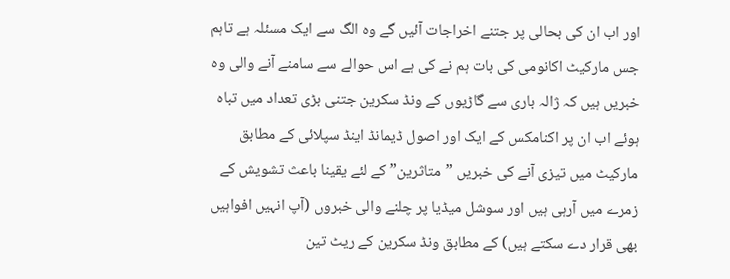اور اب ان کی بحالی پر جتنے اخراجات آئیں گے وہ الگ سے ایک مسئلہ ہے تاہم جس مارکیٹ اکانومی کی بات ہم نے کی ہے اس حوالے سے سامنے آنے والی وہ خبریں ہیں کہ ژالہ باری سے گاڑیوں کے ونڈ سکرین جتنی بڑی تعداد میں تباہ ہوئے اب ان پر اکنامکس کے ایک اور اصول ڈیمانڈ اینڈ سپلائی کے مطابق مارکیٹ میں تیزی آنے کی خبریں ”متاثرین” کے لئے یقینا باعث تشویش کے زمرے میں آرہی ہیں اور سوشل میڈیا پر چلنے والی خبروں (آپ انہیں افواہیں بھی قرار دے سکتے ہیں) کے مطابق ونڈ سکرین کے ریٹ تین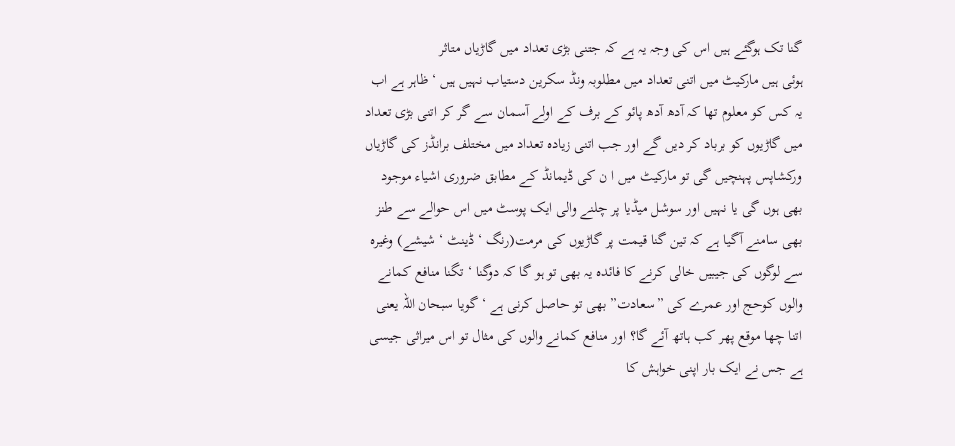گنا تک ہوگئے ہیں اس کی وجہ یہ ہے کہ جتنی بڑی تعداد میں گاڑیاں متاثر
ہوئی ہیں مارکیٹ میں اتنی تعداد میں مطلوبہ ونڈ سکرین دستیاب نہیں ہیں ‘ ظاہر ہے اب یہ کس کو معلوم تھا کہ آدھ آدھ پائو کے برف کے اولے آسمان سے گر کر اتنی بڑی تعداد میں گاڑیوں کو برباد کر دیں گے اور جب اتنی زیادہ تعداد میں مختلف برانڈز کی گاڑیاں ورکشاپس پہنچیں گی تو مارکیٹ میں ا ن کی ڈیمانڈ کے مطابق ضروری اشیاء موجود بھی ہوں گی یا نہیں اور سوشل میڈیا پر چلنے والی ایک پوسٹ میں اس حوالے سے طنز بھی سامنے آگیا ہے کہ تین گنا قیمت پر گاڑیوں کی مرمت(رنگ ‘ ڈینٹ ‘ شیشے) وغیرہ سے لوگوں کی جیبیں خالی کرنے کا فائدہ یہ بھی تو ہو گا کہ دوگنا ‘ تگنا منافع کمانے والوں کوحج اور عمرے کی ”سعادت” بھی تو حاصل کرنی ہے ‘ گویا سبحان اللہ یعنی اتنا چھا موقع پھر کب ہاتھ آئے گا؟ اور منافع کمانے والوں کی مثال تو اس میراثی جیسی ہے جس نے ایک بار اپنی خواہش کا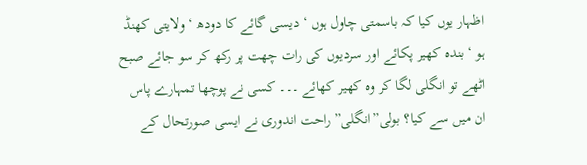اظہار یوں کیا کہ باسمتی چاول ہوں ‘ دیسی گائے کا دودھ ‘ ولایتی کھنڈ ہو ‘ بندہ کھیر پکائے اور سردیوں کی رات چھت پر رکھ کر سو جائے صبح اٹھے تو انگلی لگا کر وہ کھیر کھائے ۔۔۔ کسی نے پوچھا تمہارے پاس ان میں سے کیا؟ بولی”انگلی” راحت اندوری نے ایسی صورتحال کے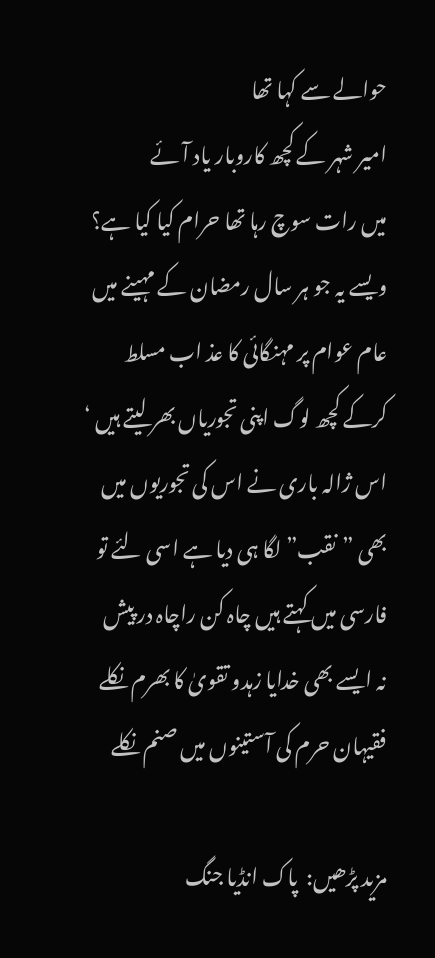حوالے سے کہا تھا
امیر شہر کے کچھ کاروبار یاد آئے
میں رات سوچ رہا تھا حرام کیا کیا ہے؟
ویسے یہ جو ہر سال رمضان کے مہینے میں عام عوام پر مہنگائی کا عذ اب مسلط کرکے کچھ لوگ اپنی تجوریاں بھر لیتے ہیں ‘ اس ژالہ باری نے اس کی تجوریوں میں بھی ”نقب” لگا ہی دیا ہے اسی لئے تو فارسی میں کہتے ہیں چاہ کن راچاہ در پیش
نہ ایسے بھی خدایا زہدو تقویٰ کا بھرم نکلے
فقیہان حرم کی آستینوں میں صنم نکلے

مزید پڑھیں:  پاک انڈیا جنگ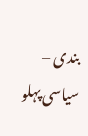بندی – سیاسی پہلو